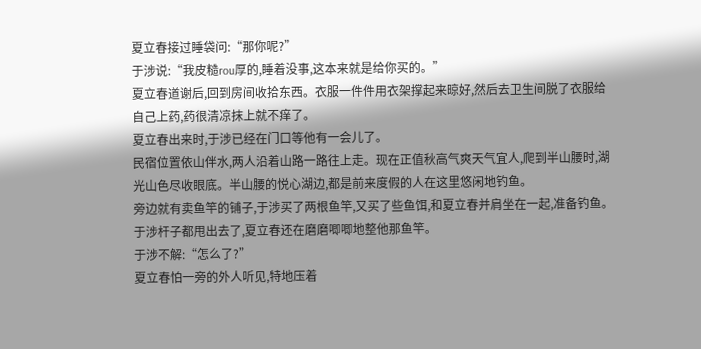夏立春接过睡袋问:“那你呢?”
于涉说:“我皮糙rou厚的,睡着没事,这本来就是给你买的。”
夏立春道谢后,回到房间收拾东西。衣服一件件用衣架撑起来晾好,然后去卫生间脱了衣服给自己上药,药很清凉抹上就不痒了。
夏立春出来时,于涉已经在门口等他有一会儿了。
民宿位置依山伴水,两人沿着山路一路往上走。现在正值秋高气爽天气宜人,爬到半山腰时,湖光山色尽收眼底。半山腰的悦心湖边,都是前来度假的人在这里悠闲地钓鱼。
旁边就有卖鱼竿的铺子,于涉买了两根鱼竿,又买了些鱼饵,和夏立春并肩坐在一起,准备钓鱼。
于涉杆子都甩出去了,夏立春还在磨磨唧唧地整他那鱼竿。
于涉不解:“怎么了?”
夏立春怕一旁的外人听见,特地压着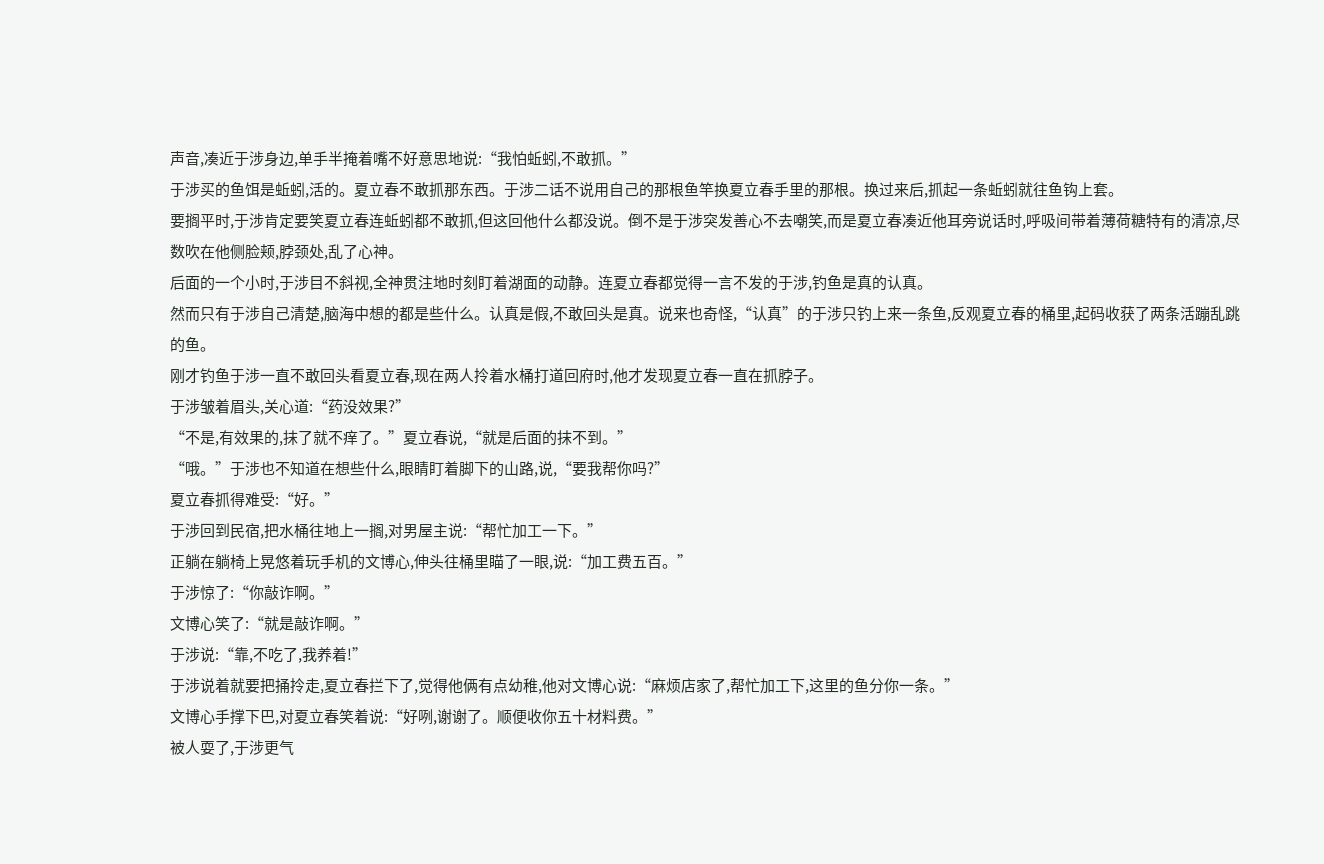声音,凑近于涉身边,单手半掩着嘴不好意思地说:“我怕蚯蚓,不敢抓。”
于涉买的鱼饵是蚯蚓,活的。夏立春不敢抓那东西。于涉二话不说用自己的那根鱼竿换夏立春手里的那根。换过来后,抓起一条蚯蚓就往鱼钩上套。
要搁平时,于涉肯定要笑夏立春连蚯蚓都不敢抓,但这回他什么都没说。倒不是于涉突发善心不去嘲笑,而是夏立春凑近他耳旁说话时,呼吸间带着薄荷糖特有的清凉,尽数吹在他侧脸颊,脖颈处,乱了心神。
后面的一个小时,于涉目不斜视,全神贯注地时刻盯着湖面的动静。连夏立春都觉得一言不发的于涉,钓鱼是真的认真。
然而只有于涉自己清楚,脑海中想的都是些什么。认真是假,不敢回头是真。说来也奇怪,“认真”的于涉只钓上来一条鱼,反观夏立春的桶里,起码收获了两条活蹦乱跳的鱼。
刚才钓鱼于涉一直不敢回头看夏立春,现在两人拎着水桶打道回府时,他才发现夏立春一直在抓脖子。
于涉皱着眉头,关心道:“药没效果?”
“不是,有效果的,抹了就不痒了。”夏立春说,“就是后面的抹不到。”
“哦。”于涉也不知道在想些什么,眼睛盯着脚下的山路,说,“要我帮你吗?”
夏立春抓得难受:“好。”
于涉回到民宿,把水桶往地上一搁,对男屋主说:“帮忙加工一下。”
正躺在躺椅上晃悠着玩手机的文博心,伸头往桶里瞄了一眼,说:“加工费五百。”
于涉惊了:“你敲诈啊。”
文博心笑了:“就是敲诈啊。”
于涉说:“靠,不吃了,我养着!”
于涉说着就要把捅拎走,夏立春拦下了,觉得他俩有点幼稚,他对文博心说:“麻烦店家了,帮忙加工下,这里的鱼分你一条。”
文博心手撑下巴,对夏立春笑着说:“好咧,谢谢了。顺便收你五十材料费。”
被人耍了,于涉更气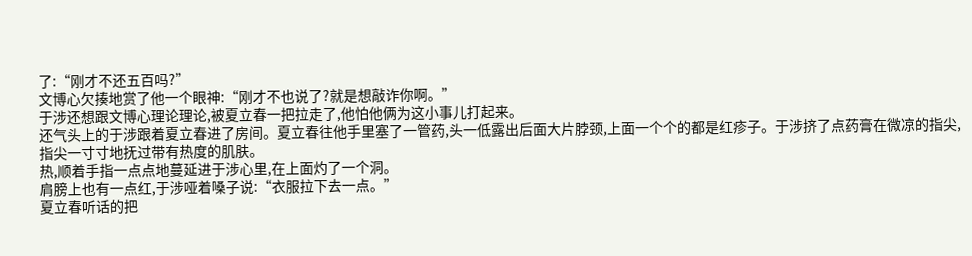了:“刚才不还五百吗?”
文博心欠揍地赏了他一个眼神:“刚才不也说了?就是想敲诈你啊。”
于涉还想跟文博心理论理论,被夏立春一把拉走了,他怕他俩为这小事儿打起来。
还气头上的于涉跟着夏立春进了房间。夏立春往他手里塞了一管药,头一低露出后面大片脖颈,上面一个个的都是红疹子。于涉挤了点药膏在微凉的指尖,指尖一寸寸地抚过带有热度的肌肤。
热,顺着手指一点点地蔓延进于涉心里,在上面灼了一个洞。
肩膀上也有一点红,于涉哑着嗓子说:“衣服拉下去一点。”
夏立春听话的把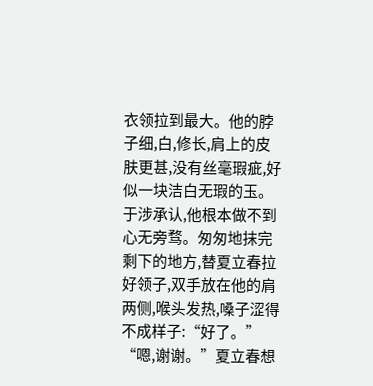衣领拉到最大。他的脖子细,白,修长,肩上的皮肤更甚,没有丝毫瑕疵,好似一块洁白无瑕的玉。
于涉承认,他根本做不到心无旁骛。匆匆地抹完剩下的地方,替夏立春拉好领子,双手放在他的肩两侧,喉头发热,嗓子涩得不成样子:“好了。”
“嗯,谢谢。”夏立春想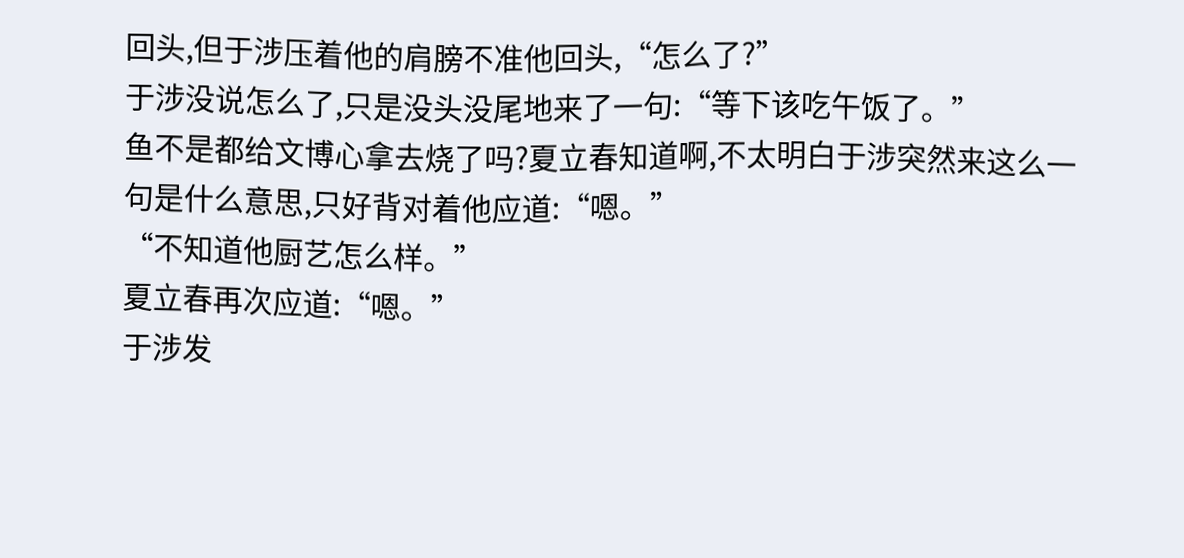回头,但于涉压着他的肩膀不准他回头,“怎么了?”
于涉没说怎么了,只是没头没尾地来了一句:“等下该吃午饭了。”
鱼不是都给文博心拿去烧了吗?夏立春知道啊,不太明白于涉突然来这么一句是什么意思,只好背对着他应道:“嗯。”
“不知道他厨艺怎么样。”
夏立春再次应道:“嗯。”
于涉发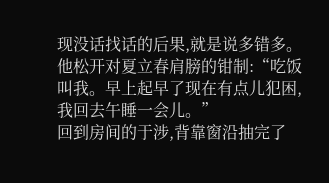现没话找话的后果,就是说多错多。他松开对夏立春肩膀的钳制:“吃饭叫我。早上起早了现在有点儿犯困,我回去午睡一会儿。”
回到房间的于涉,背靠窗沿抽完了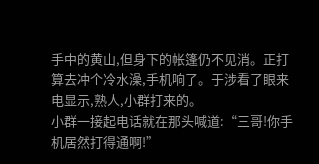手中的黄山,但身下的帐篷仍不见消。正打算去冲个冷水澡,手机响了。于涉看了眼来电显示,熟人,小群打来的。
小群一接起电话就在那头喊道:“三哥!你手机居然打得通啊!”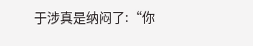于涉真是纳闷了:“你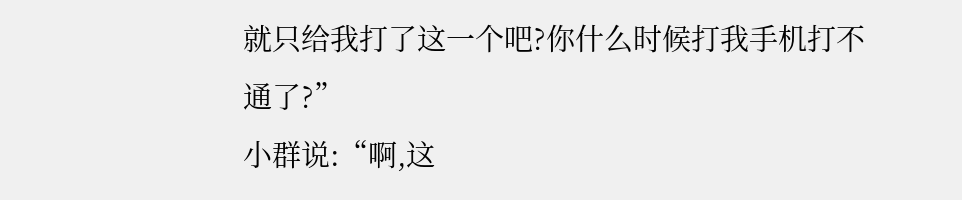就只给我打了这一个吧?你什么时候打我手机打不通了?”
小群说:“啊,这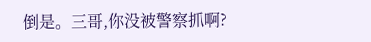倒是。三哥,你没被警察抓啊?